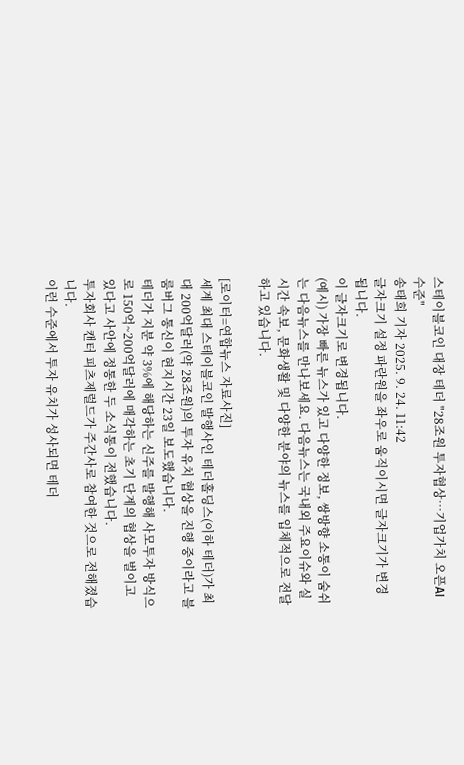스테이블코인 대장 테더 "28조원 투자협상…기업가치 오픈AI 수준"
송태희 기자 2025. 9. 24. 11:42
글자크기 설정 파란원을 좌우로 움직이시면 글자크기가 변경 됩니다.
이 글자크기로 변경됩니다.
(예시) 가장 빠른 뉴스가 있고 다양한 정보, 쌍방향 소통이 숨쉬는 다음뉴스를 만나보세요. 다음뉴스는 국내외 주요이슈와 실시간 속보, 문화생활 및 다양한 분야의 뉴스를 입체적으로 전달하고 있습니다.

[로이터=연합뉴스 자료사진]
세계 최대 스테이블코인 발행사인 테더홀딩스(이하 테더)가 최대 200억달러(약 28조원)의 투자 유치 협상을 진행 중이라고 블룸버그 통신이 현지시간 23일 보도했습니다.
테더가 지분 약 3%에 해당하는 신주를 발행해 사모투자 방식으로 150억~200억달러에 매각하는 초기 단계의 협상을 벌이고 있다고 사안에 정통한 두 소식통이 전했습니다.
투자회사 캔터 피츠제럴드가 주간사로 참여한 것으로 전해졌습니다.
이런 수준에서 투자 유치가 성사되면 테더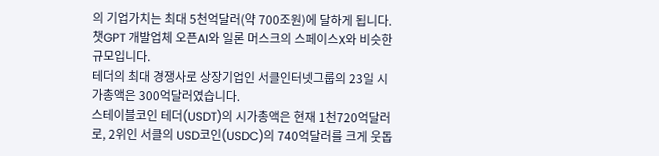의 기업가치는 최대 5천억달러(약 700조원)에 달하게 됩니다. 챗GPT 개발업체 오픈AI와 일론 머스크의 스페이스X와 비슷한 규모입니다.
테더의 최대 경쟁사로 상장기업인 서클인터넷그룹의 23일 시가총액은 300억달러였습니다.
스테이블코인 테더(USDT)의 시가총액은 현재 1천720억달러로, 2위인 서클의 USD코인(USDC)의 740억달러를 크게 웃돕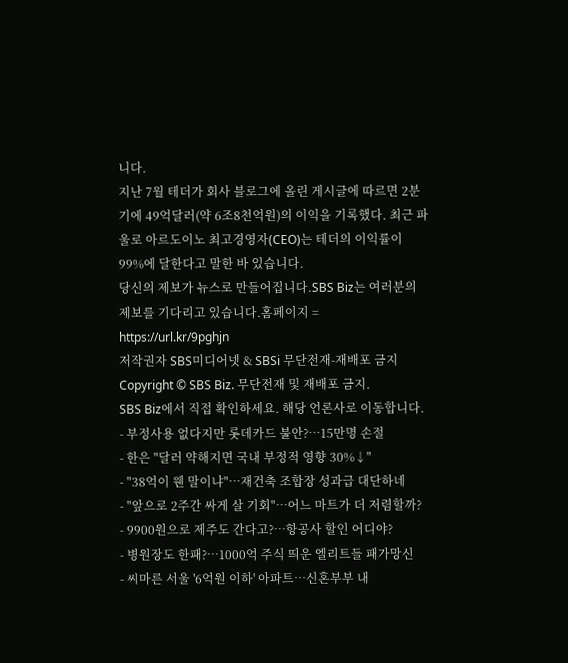니다.
지난 7월 테더가 회사 블로그에 올린 게시글에 따르면 2분기에 49억달러(약 6조8천억원)의 이익을 기록했다. 최근 파울로 아르도이노 최고경영자(CEO)는 테더의 이익률이 99%에 달한다고 말한 바 있습니다.
당신의 제보가 뉴스로 만들어집니다.SBS Biz는 여러분의 제보를 기다리고 있습니다.홈페이지 = https://url.kr/9pghjn
저작권자 SBS미디어넷 & SBSi 무단전재-재배포 금지
Copyright © SBS Biz. 무단전재 및 재배포 금지.
SBS Biz에서 직접 확인하세요. 해당 언론사로 이동합니다.
- 부정사용 없다지만 롯데카드 불안?…15만명 손절
- 한은 "달러 약해지면 국내 부정적 영향 30%↓"
- "38억이 웬 말이냐"…재건축 조합장 성과급 대단하네
- "앞으로 2주간 싸게 살 기회"…어느 마트가 더 저렴할까?
- 9900원으로 제주도 간다고?…항공사 할인 어디야?
- 병원장도 한패?…1000억 주식 띄운 엘리트들 패가망신
- 씨마른 서울 '6억원 이하' 아파트…신혼부부 내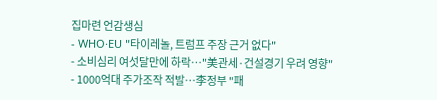집마련 언감생심
- WHO·EU "타이레놀, 트럼프 주장 근거 없다"
- 소비심리 여섯달만에 하락…"美관세·건설경기 우려 영향"
- 1000억대 주가조작 적발…李정부 "패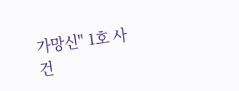가망신" 1호 사건